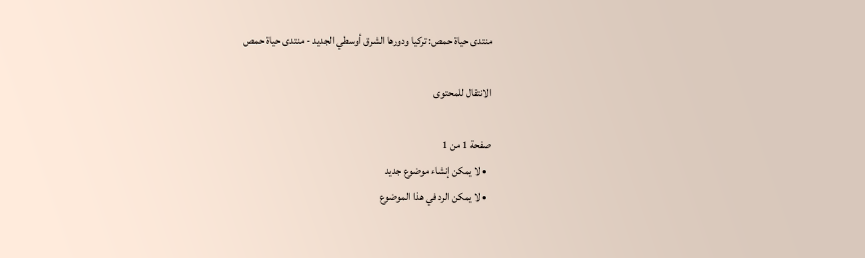منتدى حياة حمص: تركيا ودورها الشرق أوسطي الجديد - منتدى حياة حمص

الانتقال للمحتوى

صفحة 1 من 1
  • لا يمكن إنشاء موضوع جديد
  • لا يمكن الرد في هذا الموضوع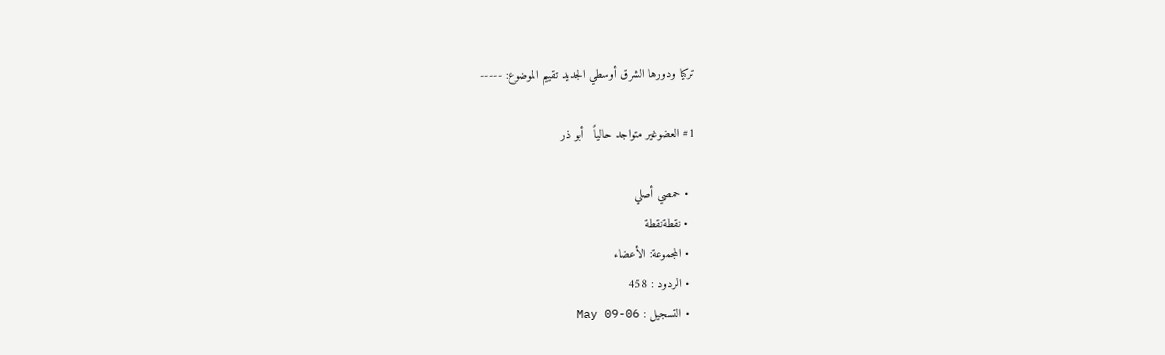تركيا ودورها الشرق أوسطي الجديد تقييم الموضوع: -----

#1 العضوغير متواجد حالياً   أبو ذر

  • حمصي أصلي
  • نقطةنقطة
  • المجموعة: الأعضاء
  • الردود : 458
  • التسجيل : 06-May 09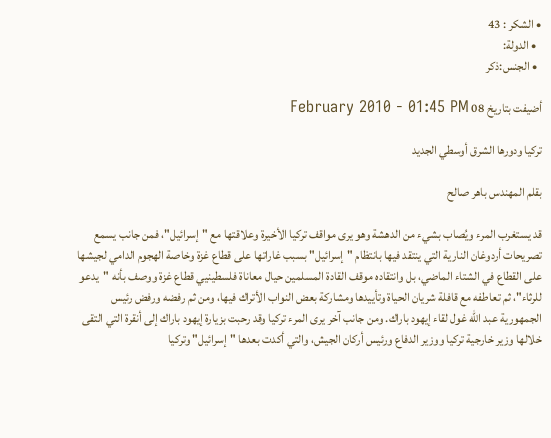• الشكر : 43
  • الدولة:
  • الجنس:ذكر

أضيفت بتاريخ 08 February 2010 - 01:45 PM

تركيا ودورها الشرق أوسطي الجديد

بقلم المهندس باهر صالح

قد يستغرب المرء ويُصاب بشيء من الدهشة وهو يرى مواقف تركيا الأخيرة وعلاقتها مع "إسرائيل"، فمن جانب يسمع تصريحات أردوغان النارية التي ينتقد فيها بانتظام "إسرائيل" بسبب غاراتها على قطاع غزة وخاصة الهجوم الدامي لجيشها على القطاع في الشتاء الماضي، بل وانتقاده موقف القادة المسلمين حيال معاناة فلسطينيي قطاع غزة ووصف بأنه "يدعو للرثاء"، ثم تعاطفه مع قافلة شريان الحياة وتأييدها ومشاركة بعض النواب الأتراك فيها، ومن ثم رفضه ورفض رئيس الجمهورية عبد الله غول لقاء إيهود باراك. ومن جانب آخر يرى المرء تركيا وقد رحبت بزيارة إيهود باراك إلى أنقرة التي التقى خلالها وزير خارجية تركيا ووزير الدفاع ورئيس أركان الجيش، والتي أكدت بعدها "إسرائيل" وتركيا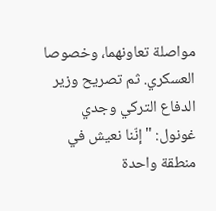مواصلة تعاونهما، وخصوصا العسكري. ثم تصريح وزير الدفاع التركي وجدي غونول: "إنّنا نعيش في منطقة واحدة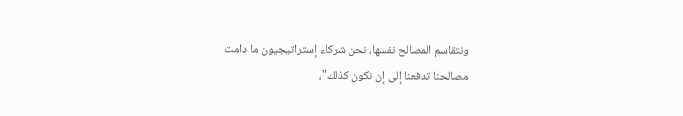ونتقاسم المصالح نفسها، نحن شركاء إستراتيجيون ما دامت مصالحنا تدفعنا إلى إن نكون كذلك"،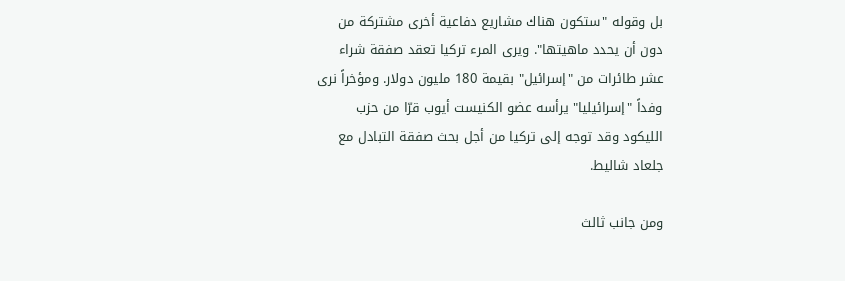بل وقوله "ستكون هناك مشاريع دفاعية أخرى مشتركة من دون أن يحدد ماهيتها". ويرى المرء تركيا تعقد صفقة شراء عشر طائرات من "إسرائيل" بقيمة 180 مليون دولار. ومؤخراً نرى وفداً "إسرائيليا" يرأسه عضو الكنيست أيوب قرّا من حزب الليكود وقد توجه إلى تركيا من أجل بحث صفقة التبادل مع جلعاد شاليط.

ومن جانب ثالث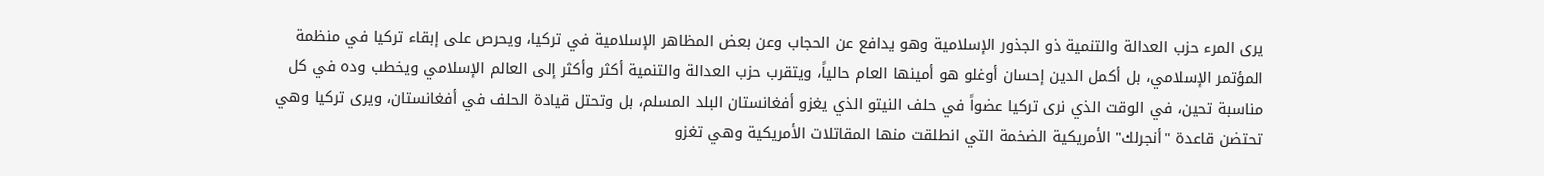يرى المرء حزب العدالة والتنمية ذو الجذور الإسلامية وهو يدافع عن الحجاب وعن بعض المظاهر الإسلامية في تركيا، ويحرص على إبقاء تركيا في منظمة المؤتمر الإسلامي، بل أكمل الدين إحسان أوغلو هو أمينها العام حالياً، ويتقرب حزب العدالة والتنمية أكثر وأكثر إلى العالم الإسلامي ويخطب وده في كل مناسبة تحين، في الوقت الذي نرى تركيا عضواً في حلف النيتو الذي يغزو أفغانستان البلد المسلم، بل وتحتل قيادة الحلف في أفغانستان، ويرى تركيا وهي تحتضن قاعدة "أنجرلك" الأمريكية الضخمة التي انطلقت منها المقاتلات الأمريكية وهي تغزو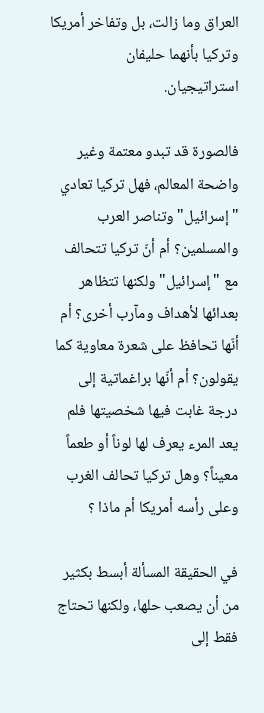العراق وما زالت، بل وتفاخر أمريكا وتركيا بأنهما حليفان استراتيجيان.

فالصورة قد تبدو معتمة وغير واضحة المعالم، فهل تركيا تعادي "إسرائيل" وتناصر العرب والمسلمين؟ أم أنّ تركيا تتحالف مع "إسرائيل" ولكنها تتظاهر بعدائها لأهداف ومآرب أخرى؟ أم أنّها تحافظ على شعرة معاوية كما يقولون؟ أم أنّها براغماتية إلى درجة غابت فيها شخصيتها فلم يعد المرء يعرف لها لوناً أو طعماً معيناً؟ وهل تركيا تحالف الغرب وعلى رأسه أمريكا أم ماذا ؟

في الحقيقة المسألة أبسط بكثير من أن يصعب حلها، ولكنها تحتاج فقط إلى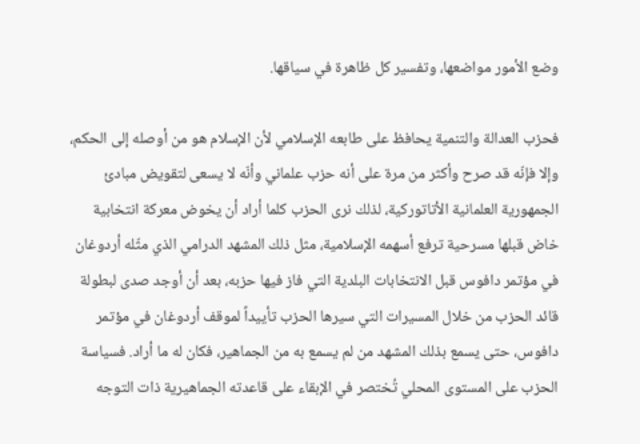وضع الأمور مواضعها، وتفسير كل ظاهرة في سياقها.

فحزب العدالة والتنمية يحافظ على طابعه الإسلامي لأن الإسلام هو من أوصله إلى الحكم، وإلا فإنّه قد صرح وأكثر من مرة على أنه حزب علماني وأنّه لا يسعى لتقويض مبادئ الجمهورية العلمانية الأتاتوركية، لذلك نرى الحزب كلما أراد أن يخوض معركة انتخابية خاض قبلها مسرحية ترفع أسهمه الإسلامية، مثل ذلك المشهد الدرامي الذي مثّله أردوغان في مؤتمر دافوس قبل الانتخابات البلدية التي فاز فيها حزبه، بعد أن أوجد صدى لبطولة قائد الحزب من خلال المسيرات التي سيرها الحزب تأييداً لموقف أردوغان في مؤتمر دافوس، حتى يسمع بذلك المشهد من لم يسمع به من الجماهير، فكان له ما أراد. فسياسة الحزب على المستوى المحلي تُختصر في الإبقاء على قاعدته الجماهيرية ذات التوجه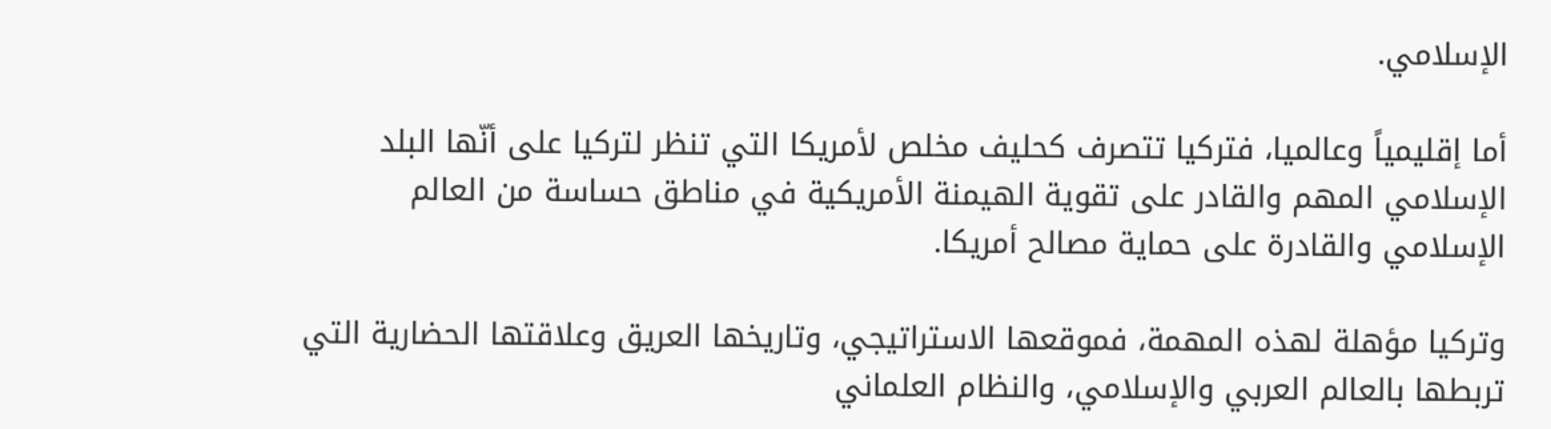الإسلامي.

أما إقليمياً وعالميا، فتركيا تتصرف كحليف مخلص لأمريكا التي تنظر لتركيا على أنّها البلد الإسلامي المهم والقادر على تقوية الهيمنة الأمريكية في مناطق حساسة من العالم الإسلامي والقادرة على حماية مصالح أمريكا.

وتركيا مؤهلة لهذه المهمة، فموقعها الاستراتيجي، وتاريخها العريق وعلاقتها الحضارية التي تربطها بالعالم العربي والإسلامي، والنظام العلماني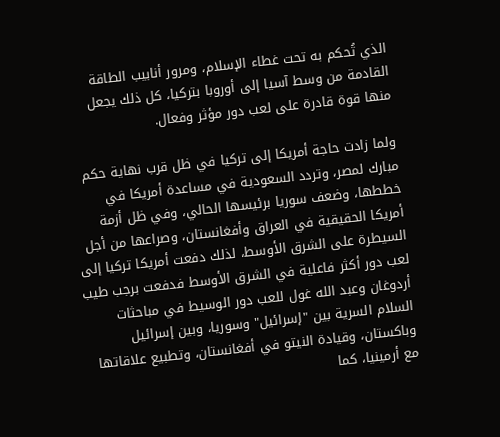الذي تُحكم به تحت غطاء الإسلام، ومرور أنابيب الطاقة القادمة من وسط آسيا إلى أوروبا بتركيا، كل ذلك يجعل منها قوة قادرة على لعب دور مؤثر وفعال.

ولما زادت حاجة أمريكا إلى تركيا في ظل قرب نهاية حكم مبارك لمصر، وتردد السعودية في مساعدة أمريكا في خططها، وضعف سوريا برئيسها الحالي، وفي ظل أزمة أمريكا الحقيقية في العراق وأفغانستان، وصراعها من أجل السيطرة على الشرق الأوسط، لذلك دفعت أمريكا تركيا إلى لعب دور أكثر فاعلية في الشرق الأوسط فدفعت برجب طيب أردوغان وعبد الله غول للعب دور الوسيط في مباحثات السلام السرية بين "إسرائيل" وسوريا، وبين إسرائيل وباكستان، وقيادة النيتو في أفغانستان، وتطبيع علاقاتها مع أرمينيا، كما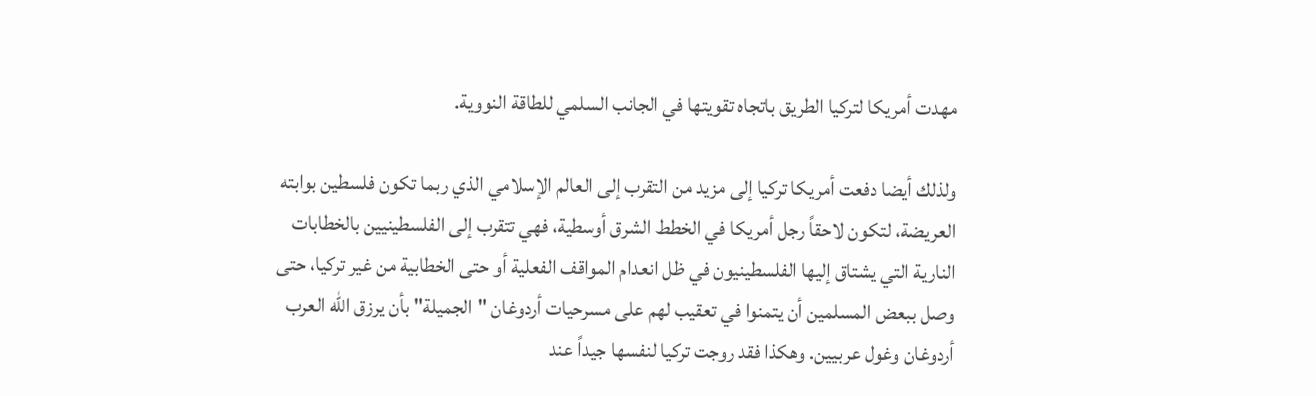مهدت أمريكا لتركيا الطريق باتجاه تقويتها في الجانب السلمي للطاقة النووية.

ولذلك أيضا دفعت أمريكا تركيا إلى مزيد من التقرب إلى العالم الإسلامي الذي ربما تكون فلسطين بوابته العريضة، لتكون لاحقاً رجل أمريكا في الخطط الشرق أوسطية، فهي تتقرب إلى الفلسطينيين بالخطابات النارية التي يشتاق إليها الفلسطينيون في ظل انعدام المواقف الفعلية أو حتى الخطابية من غير تركيا، حتى وصل ببعض المسلمين أن يتمنوا في تعقيب لهم على مسرحيات أردوغان "الجميلة" بأن يرزق الله العرب أردوغان وغول عربيين. وهكذا فقد روجت تركيا لنفسها جيداً عند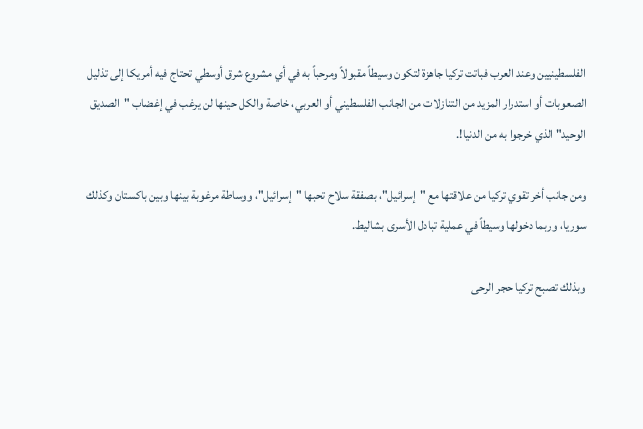الفلسطينيين وعند العرب فباتت تركيا جاهزة لتكون وسيطاً مقبولاً ومرحباً به في أي مشروع شرق أوسطي تحتاج فيه أمريكا إلى تذليل الصعوبات أو استدرار المزيد من التنازلات من الجانب الفلسطيني أو العربي، خاصة والكل حينها لن يرغب في إغضاب "الصديق الوحيد" الذي خرجوا به من الدنيا!.

ومن جانب أخر تقوي تركيا من علاقتها مع "إسرائيل"، بصفقة سلاح تحبها "إسرائيل"، ووساطة مرغوبة بينها وبين باكستان وكذلك سوريا، وربما دخولها وسيطاً في عملية تبادل الأسرى بشاليط.

وبذلك تصبح تركيا حجر الرحى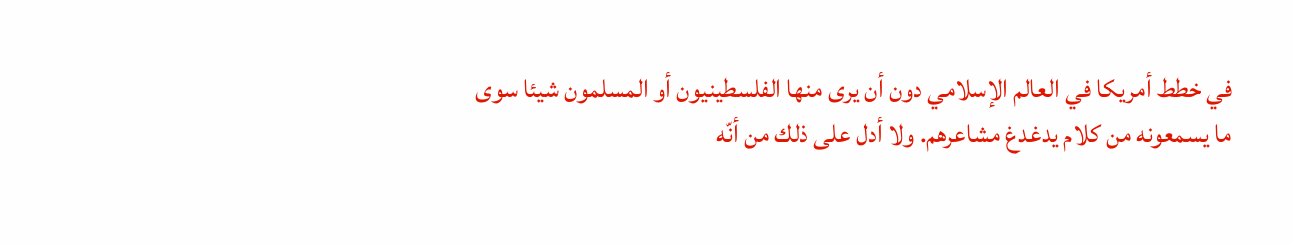في خطط أمريكا في العالم الإسلامي دون أن يرى منها الفلسطينيون أو المسلمون شيئا سوى ما يسمعونه من كلام يدغدغ مشاعرهم. ولا أدل على ذلك من أنّه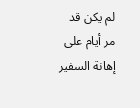لم يكن قد مر أيام على إهانة السفير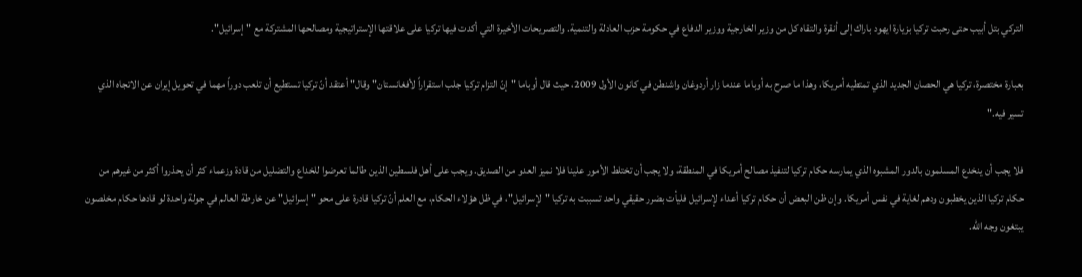التركي بتل أبيب حتى رحبت تركيا بزيارة ايهود باراك إلى أنقرة والتقاه كل من وزير الخارجية ووزير الدفاع في حكومة حزب العادلة والتنمية. والتصريحات الأخيرة التي أكدت فيها تركيا على علاقتها الإستراتيجية ومصالحها المشتركة مع "إسرائيل".

بعبارة مختصرة، تركيا هي الحصان الجديد الذي تمتطيه أمريكا، وهذا ما صرح به أوباما عندما زار أردوغان واشنطن في كانون الأول 2009، حيث قال أوباما "إنّ التزام تركيا جلب استقراراً لأفغانستان" وقال" أعتقد أنّ تركيا تستطيع أن تلعب دوراً مهما في تحويل إيران عن الاتجاه الذي تسير فيه."

فلا يجب أن ينخدع المسلمون بالدور المشبوه الذي يمارسه حكام تركيا لتنفيذ مصالح أمريكا في المنطقة، ولا يجب أن تختلط الأمور علينا فلا نميز العدو من الصديق. ويجب على أهل فلسطين الذين طالما تعرضوا للخداع والتضليل من قادة وزعماء كثر أن يحذروا أكثر من غيرهم من حكام تركيا الذين يخطبون ودهم لغاية في نفس أمريكا. وإن ظن البعض أن حكام تركيا أعداء لإسرائيل فليأت بضرر حقيقي واحد تسببت به تركيا "لإسرائيل"، في ظل هؤلاء الحكام، مع العلم أنّ تركيا قادرة على محو "إسرائيل" عن خارطة العالم في جولة واحدة لو قادها حكام مخلصون يبتغون وجه الله.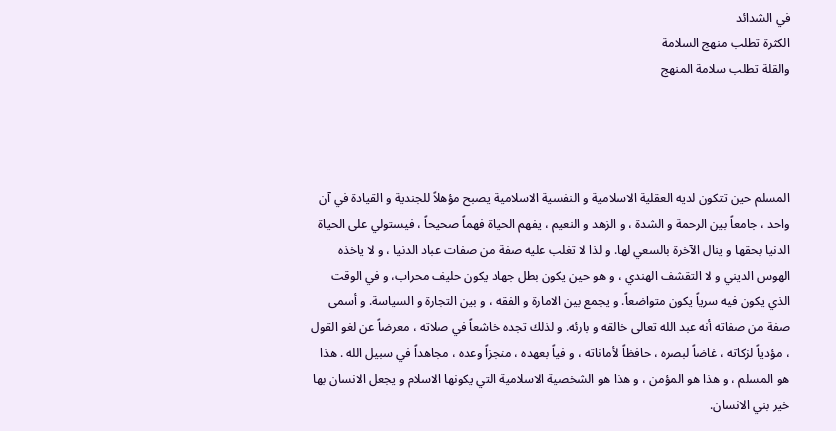في الشدائد
الكثرة تطلب منهج السلامة
والقلة تطلب سلامة المنهج




المسلم حين تتكون لديه العقلية الاسلامية و النفسية الاسلامية يصبح مؤهلاً للجندية و القيادة في آن واحد ، جامعاً بين الرحمة و الشدة ، و الزهد و النعيم ، يفهم الحياة فهماً صحيحاً ، فيستولي على الحياة الدنيا بحقها و ينال الآخرة بالسعي لها. و لذا لا تغلب عليه صفة من صفات عباد الدنيا ، و لا ياخذه الهوس الديني و لا التقشف الهندي ، و هو حين يكون بطل جهاد يكون حليف محراب، و في الوقت الذي يكون فيه سرياً يكون متواضعاً. و يجمع بين الامارة و الفقه ، و بين التجارة و السياسة. و أسمى صفة من صفاته أنه عبد الله تعالى خالقه و بارئه. و لذلك تجده خاشعاً في صلاته ، معرضاً عن لغو القول ، مؤدياً لزكاته ، غاضاً لبصره ، حافظاً لأماناته ، و فياً بعهده ، منجزاً وعده ، مجاهداً في سبيل الله . هذا هو المسلم ، و هذا هو المؤمن ، و هذا هو الشخصية الاسلامية التي يكونها الاسلام و يجعل الانسان بها خير بني الانسان.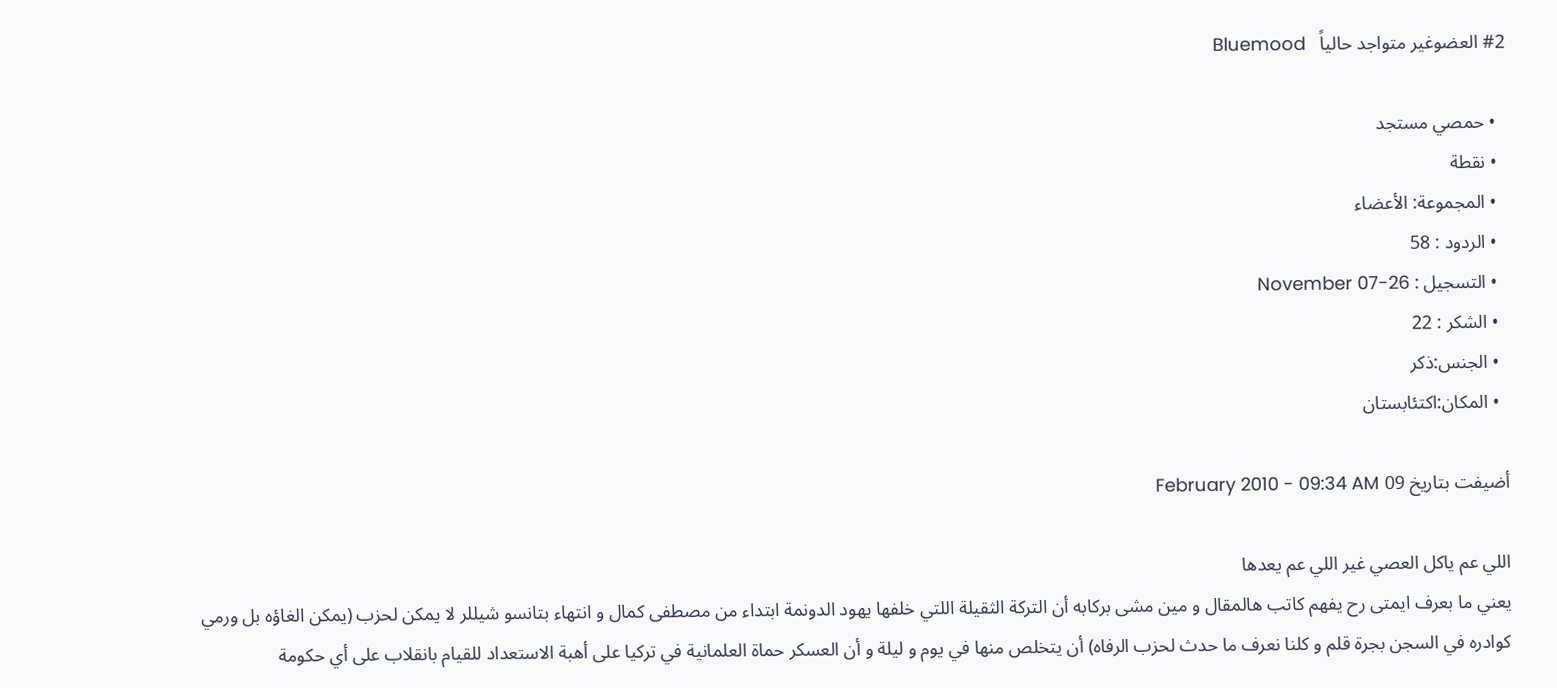#2 العضوغير متواجد حالياً   Bluemood

  • حمصي مستجد
  • نقطة
  • المجموعة: الأعضاء
  • الردود : 58
  • التسجيل : 26-November 07
  • الشكر : 22
  • الجنس:ذكر
  • المكان:اكتئابستان

أضيفت بتاريخ 09 February 2010 - 09:34 AM

اللي عم ياكل العصي غير اللي عم يعدها
يعني ما بعرف ايمتى رح يفهم كاتب هالمقال و مين مشى بركابه أن التركة الثقيلة اللتي خلفها يهود الدونمة ابتداء من مصطفى كمال و انتهاء بتانسو شيللر لا يمكن لحزب (يمكن الغاؤه بل ورمي كوادره في السجن بجرة قلم و كلنا نعرف ما حدث لحزب الرفاه) أن يتخلص منها في يوم و ليلة و أن العسكر حماة العلمانية في تركيا على أهبة الاستعداد للقيام بانقلاب على أي حكومة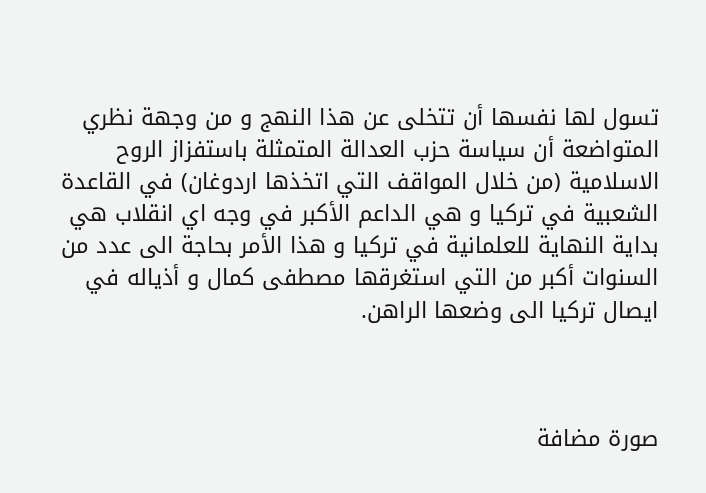تسول لها نفسها أن تتخلى عن هذا النهج و من وجهة نظري المتواضعة أن سياسة حزب العدالة المتمثلة باستفزاز الروح الاسلامية (من خلال المواقف التي اتخذها اردوغان) في القاعدة الشعبية في تركيا و هي الداعم الأكبر في وجه اي انقلاب هي بداية النهاية للعلمانية في تركيا و هذا الأمر بحاجة الى عدد من السنوات أكبر من التي استغرقها مصطفى كمال و أذياله في ايصال تركيا الى وضعها الراهن.



صورة مضافة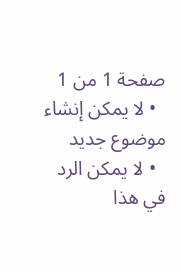صفحة 1 من 1
  • لا يمكن إنشاء موضوع جديد
  • لا يمكن الرد في هذا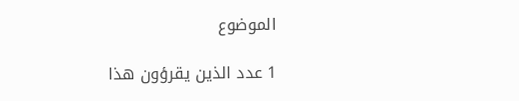الموضوع

1 عدد الذين يقرؤون هذا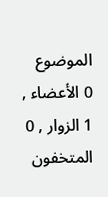الموضوع
0 الأعضاء , 1 الزوار , 0 المتخفون